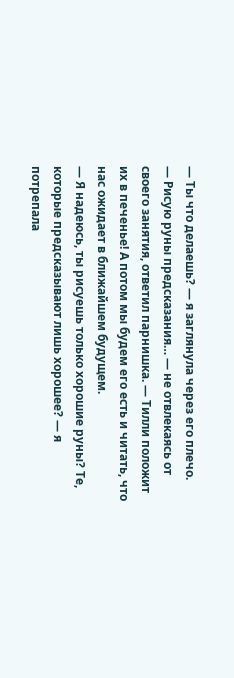— Ты что делаешь? — я заглянула через его плечо.
— Рисую руны предсказания… — не отвлекаясь от своего занятия, ответил парнишка. — Тилли положит их в печенье! А потом мы будем его есть и читать, что нас ожидает в ближайшем будущем.
— Я надеюсь, ты рисуешь только хорошие руны? Те, которые предсказывают лишь хорошее? — я потрепала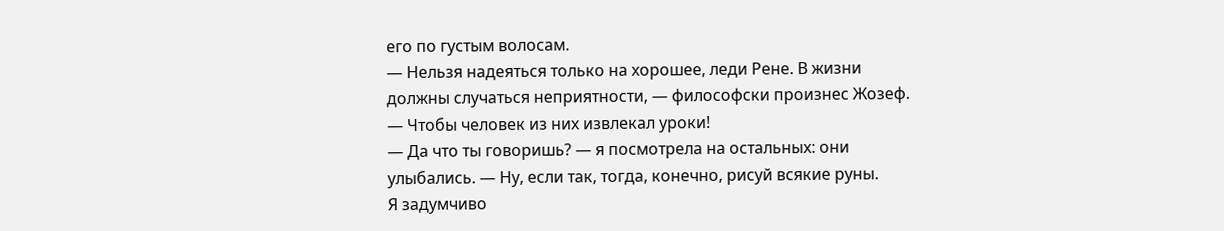его по густым волосам.
— Нельзя надеяться только на хорошее, леди Рене. В жизни должны случаться неприятности, — философски произнес Жозеф. — Чтобы человек из них извлекал уроки!
— Да что ты говоришь? — я посмотрела на остальных: они улыбались. — Ну, если так, тогда, конечно, рисуй всякие руны.
Я задумчиво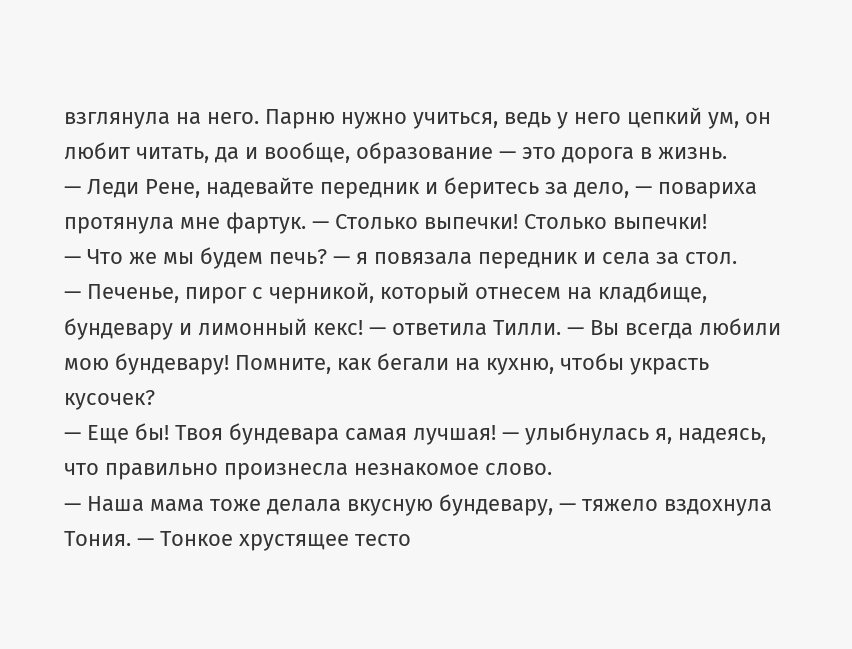взглянула на него. Парню нужно учиться, ведь у него цепкий ум, он любит читать, да и вообще, образование — это дорога в жизнь.
— Леди Рене, надевайте передник и беритесь за дело, — повариха протянула мне фартук. — Столько выпечки! Столько выпечки!
— Что же мы будем печь? — я повязала передник и села за стол.
— Печенье, пирог с черникой, который отнесем на кладбище, бундевару и лимонный кекс! — ответила Тилли. — Вы всегда любили мою бундевару! Помните, как бегали на кухню, чтобы украсть кусочек?
— Еще бы! Твоя бундевара самая лучшая! — улыбнулась я, надеясь, что правильно произнесла незнакомое слово.
— Наша мама тоже делала вкусную бундевару, — тяжело вздохнула Тония. — Тонкое хрустящее тесто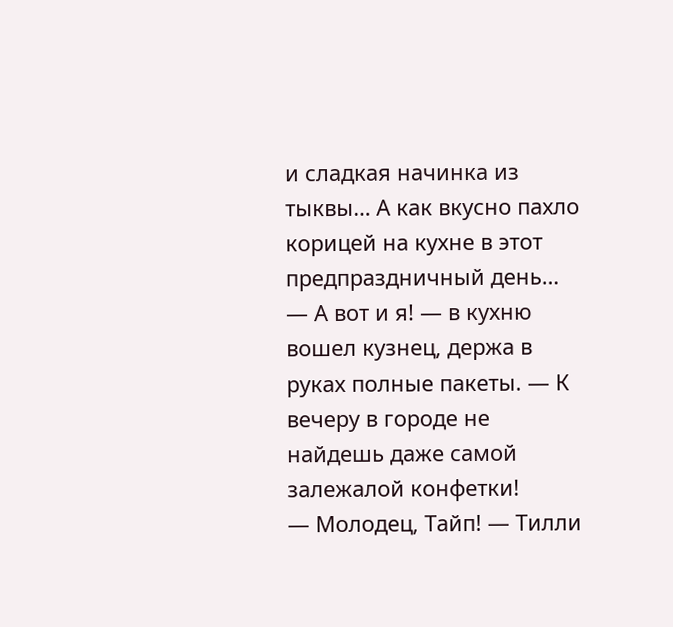и сладкая начинка из тыквы… А как вкусно пахло корицей на кухне в этот предпраздничный день…
— А вот и я! — в кухню вошел кузнец, держа в руках полные пакеты. — К вечеру в городе не найдешь даже самой залежалой конфетки!
— Молодец, Тайп! — Тилли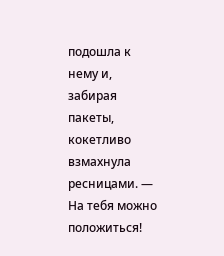подошла к нему и, забирая пакеты, кокетливо взмахнула ресницами. — На тебя можно положиться!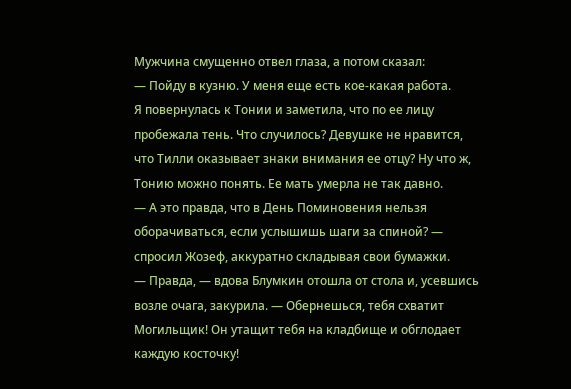Мужчина смущенно отвел глаза, а потом сказал:
— Пойду в кузню. У меня еще есть кое-какая работа.
Я повернулась к Тонии и заметила, что по ее лицу пробежала тень. Что случилось? Девушке не нравится, что Тилли оказывает знаки внимания ее отцу? Ну что ж, Тонию можно понять. Ее мать умерла не так давно.
— А это правда, что в День Поминовения нельзя оборачиваться, если услышишь шаги за спиной? — спросил Жозеф, аккуратно складывая свои бумажки.
— Правда, — вдова Блумкин отошла от стола и, усевшись возле очага, закурила. — Обернешься, тебя схватит Могильщик! Он утащит тебя на кладбище и обглодает каждую косточку!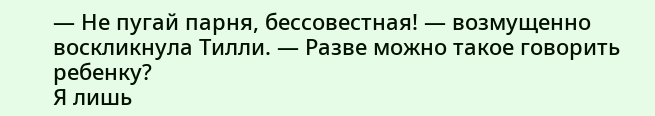— Не пугай парня, бессовестная! — возмущенно воскликнула Тилли. — Разве можно такое говорить ребенку?
Я лишь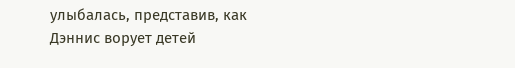улыбалась, представив, как Дэннис ворует детей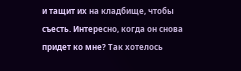и тащит их на кладбище, чтобы съесть. Интересно, когда он снова придет ко мне? Так хотелось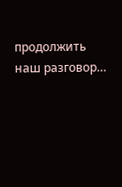продолжить наш разговор…